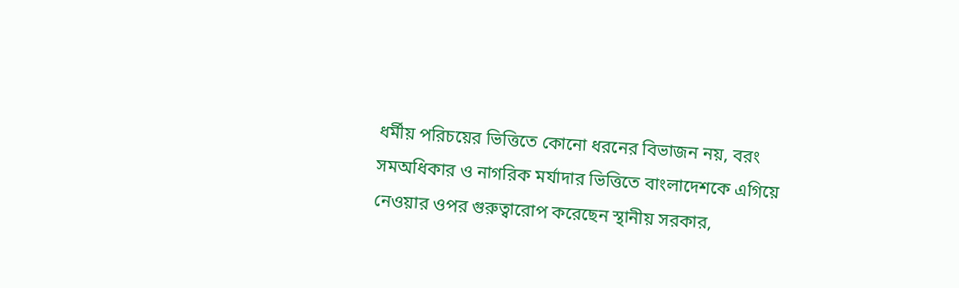ধর্মীয় পরিচয়ের ভিত্তিতে কোনো ধরনের বিভাজন নয়, বরং সমঅধিকার ও নাগরিক মর্যাদার ভিত্তিতে বাংলাদেশকে এগিয়ে নেওয়ার ওপর গুরুত্বারোপ করেছেন স্থানীয় সরকার,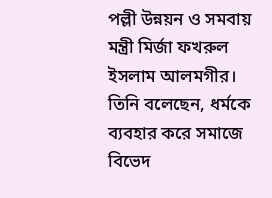পল্লী উন্নয়ন ও সমবায় মন্ত্রী মির্জা ফখরুল ইসলাম আলমগীর। তিনি বলেছেন, ধর্মকে ব্যবহার করে সমাজে বিভেদ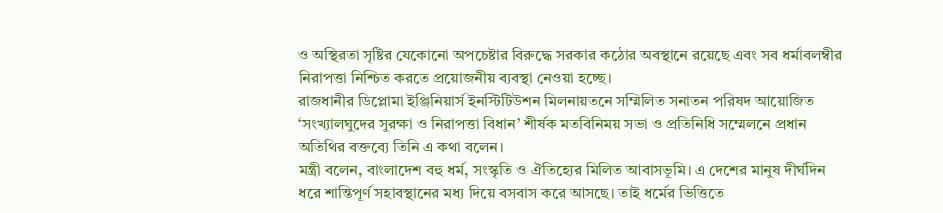ও অস্থিরতা সৃষ্টির যেকোনো অপচেষ্টার বিরুদ্ধে সরকার কঠোর অবস্থানে রয়েছে এবং সব ধর্মাবলম্বীর নিরাপত্তা নিশ্চিত করতে প্রয়োজনীয় ব্যবস্থা নেওয়া হচ্ছে।
রাজধানীর ডিপ্লোমা ইঞ্জিনিয়ার্স ইনস্টিটিউশন মিলনায়তনে সম্মিলিত সনাতন পরিষদ আয়োজিত ‘সংখ্যালঘুদের সুরক্ষা ও নিরাপত্তা বিধান’ শীর্ষক মতবিনিময় সভা ও প্রতিনিধি সম্মেলনে প্রধান অতিথির বক্তব্যে তিনি এ কথা বলেন।
মন্ত্রী বলেন, বাংলাদেশ বহু ধর্ম, সংস্কৃতি ও ঐতিহ্যের মিলিত আবাসভূমি। এ দেশের মানুষ দীর্ঘদিন ধরে শান্তিপূর্ণ সহাবস্থানের মধ্য দিয়ে বসবাস করে আসছে। তাই ধর্মের ভিত্তিতে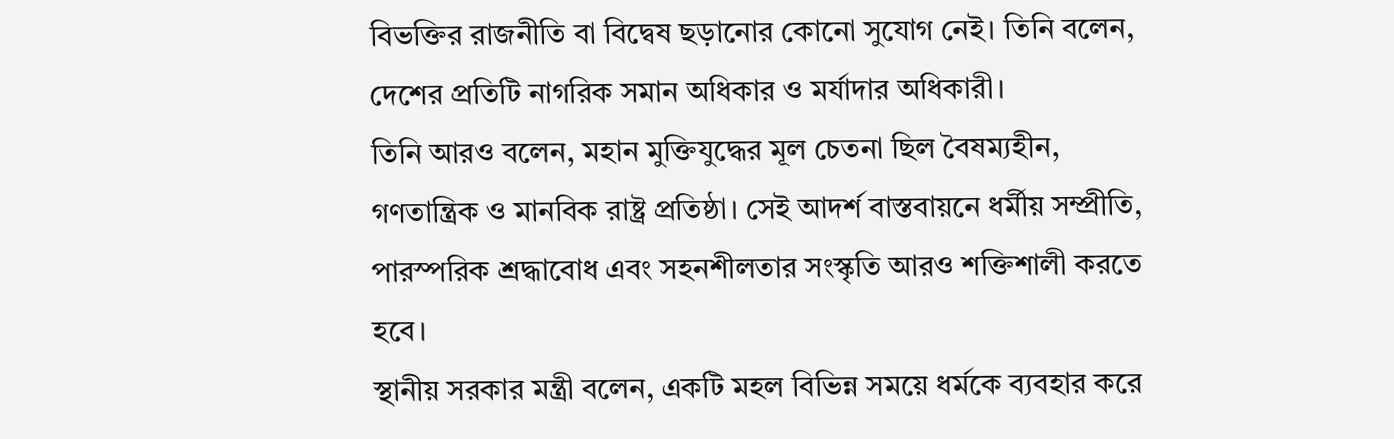বিভক্তির রাজনীতি বা বিদ্বেষ ছড়ানোর কোনো সুযোগ নেই। তিনি বলেন, দেশের প্রতিটি নাগরিক সমান অধিকার ও মর্যাদার অধিকারী।
তিনি আরও বলেন, মহান মুক্তিযুদ্ধের মূল চেতনা ছিল বৈষম্যহীন, গণতান্ত্রিক ও মানবিক রাষ্ট্র প্রতিষ্ঠা। সেই আদর্শ বাস্তবায়নে ধর্মীয় সম্প্রীতি, পারস্পরিক শ্রদ্ধাবোধ এবং সহনশীলতার সংস্কৃতি আরও শক্তিশালী করতে হবে।
স্থানীয় সরকার মন্ত্রী বলেন, একটি মহল বিভিন্ন সময়ে ধর্মকে ব্যবহার করে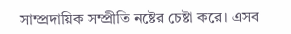সাম্প্রদায়িক সম্প্রীতি নষ্টের চেষ্টা করে। এসব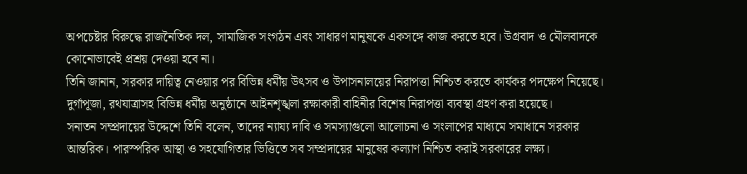অপচেষ্টার বিরুদ্ধে রাজনৈতিক দল, সামাজিক সংগঠন এবং সাধারণ মানুষকে একসঙ্গে কাজ করতে হবে। উগ্রবাদ ও মৌলবাদকে কোনোভাবেই প্রশ্রয় দেওয়া হবে না।
তিনি জানান, সরকার দায়িত্ব নেওয়ার পর বিভিন্ন ধর্মীয় উৎসব ও উপাসনালয়ের নিরাপত্তা নিশ্চিত করতে কার্যকর পদক্ষেপ নিয়েছে। দুর্গাপূজা, রথযাত্রাসহ বিভিন্ন ধর্মীয় অনুষ্ঠানে আইনশৃঙ্খলা রক্ষাকারী বাহিনীর বিশেষ নিরাপত্তা ব্যবস্থা গ্রহণ করা হয়েছে।
সনাতন সম্প্রদায়ের উদ্দেশে তিনি বলেন, তাদের ন্যায্য দাবি ও সমস্যাগুলো আলোচনা ও সংলাপের মাধ্যমে সমাধানে সরকার আন্তরিক। পারস্পরিক আস্থা ও সহযোগিতার ভিত্তিতে সব সম্প্রদায়ের মানুষের কল্যাণ নিশ্চিত করাই সরকারের লক্ষ্য।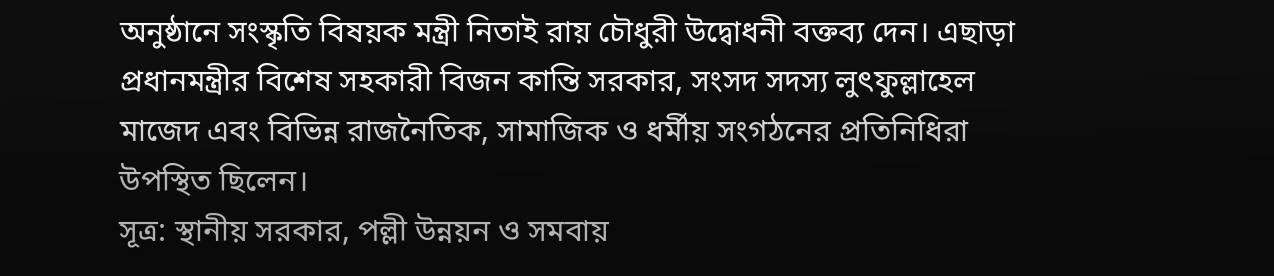অনুষ্ঠানে সংস্কৃতি বিষয়ক মন্ত্রী নিতাই রায় চৌধুরী উদ্বোধনী বক্তব্য দেন। এছাড়া প্রধানমন্ত্রীর বিশেষ সহকারী বিজন কান্তি সরকার, সংসদ সদস্য লুৎফুল্লাহেল মাজেদ এবং বিভিন্ন রাজনৈতিক, সামাজিক ও ধর্মীয় সংগঠনের প্রতিনিধিরা উপস্থিত ছিলেন।
সূত্র: স্থানীয় সরকার, পল্লী উন্নয়ন ও সমবায়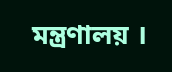মন্ত্রণালয় ।